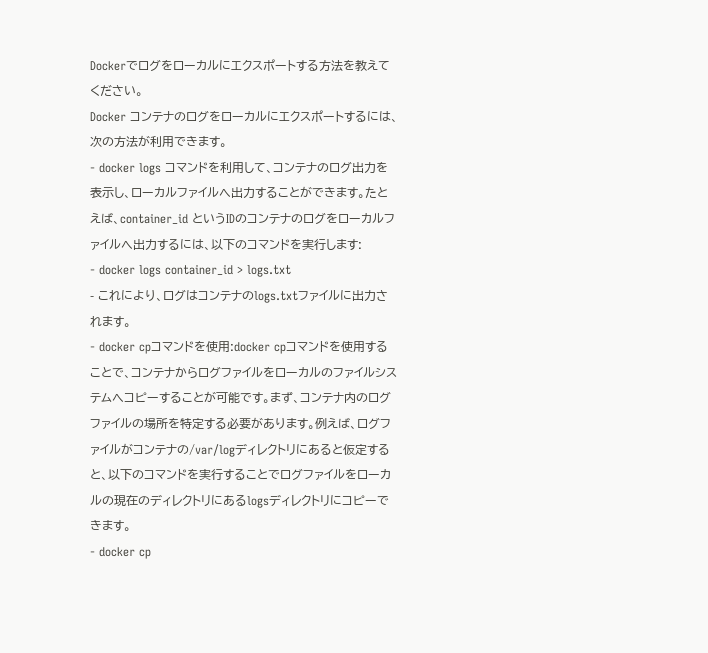Dockerでログをローカルにエクスポートする方法を教えてください。
Docker コンテナのログをローカルにエクスポートするには、次の方法が利用できます。
- docker logs コマンドを利用して、コンテナのログ出力を表示し、ローカルファイルへ出力することができます。たとえば、container_id というIDのコンテナのログをローカルファイルへ出力するには、以下のコマンドを実行します:
- docker logs container_id > logs.txt
- これにより、ログはコンテナのlogs.txtファイルに出力されます。
- docker cpコマンドを使用:docker cpコマンドを使用することで、コンテナからログファイルをローカルのファイルシステムへコピーすることが可能です。まず、コンテナ内のログファイルの場所を特定する必要があります。例えば、ログファイルがコンテナの/var/logディレクトリにあると仮定すると、以下のコマンドを実行することでログファイルをローカルの現在のディレクトリにあるlogsディレクトリにコピーできます。
- docker cp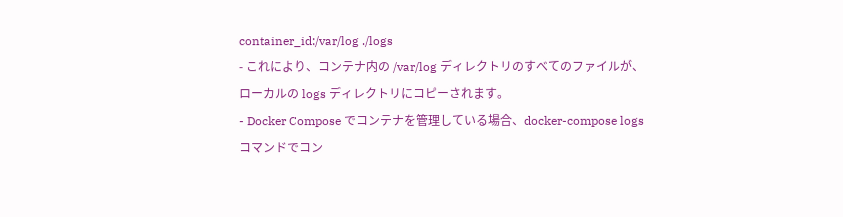container_id:/var/log ./logs
- これにより、コンテナ内の /var/log ディレクトリのすべてのファイルが、ローカルの logs ディレクトリにコピーされます。
- Docker Compose でコンテナを管理している場合、docker-compose logs コマンドでコン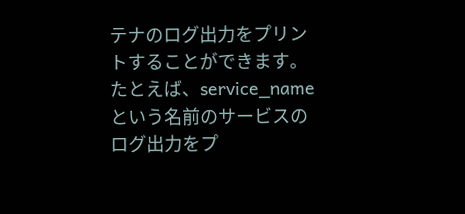テナのログ出力をプリントすることができます。たとえば、service_name という名前のサービスのログ出力をプ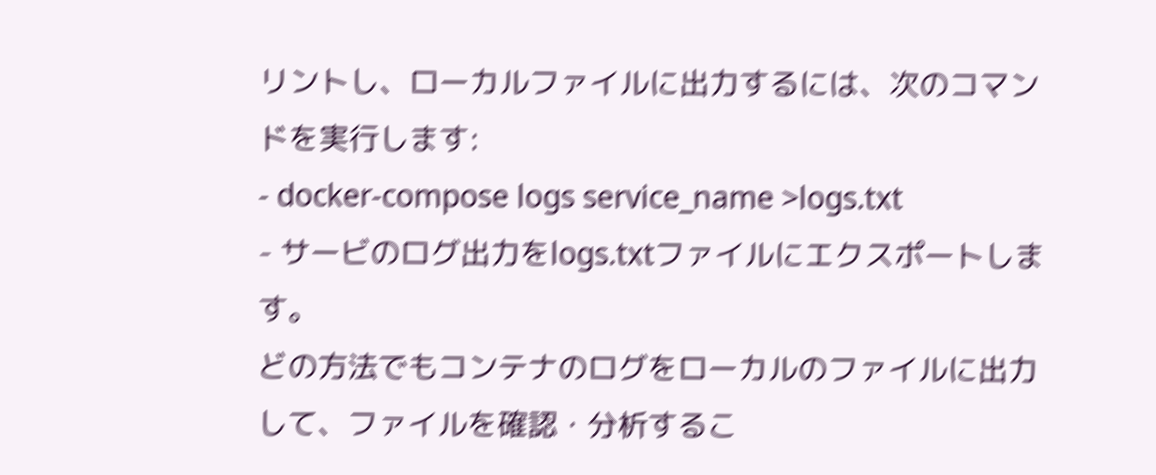リントし、ローカルファイルに出力するには、次のコマンドを実行します:
- docker-compose logs service_name >logs.txt
- サービのログ出力をlogs.txtファイルにエクスポートします。
どの方法でもコンテナのログをローカルのファイルに出力して、ファイルを確認・分析するこ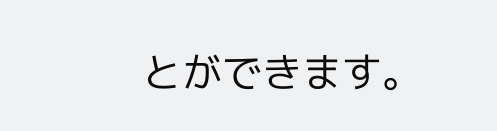とができます。